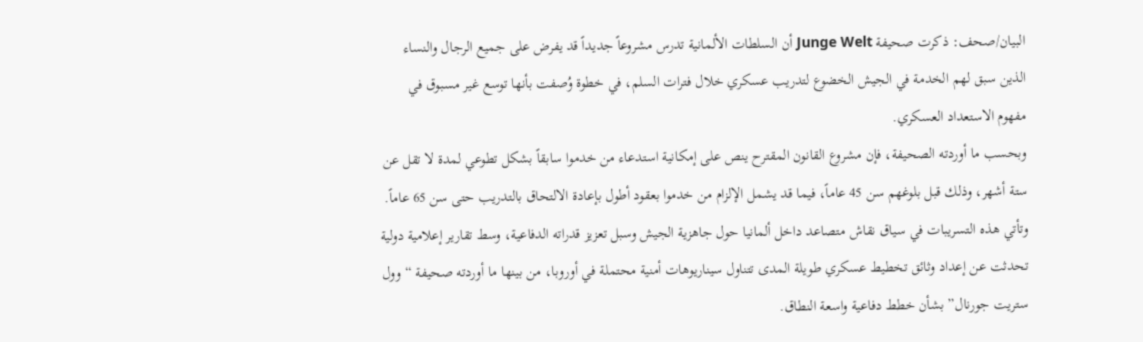البيان/صحف: ذكرت صحيفة Junge Welt أن السلطات الألمانية تدرس مشروعاً جديداً قد يفرض على جميع الرجال والنساء الذين سبق لهم الخدمة في الجيش الخضوع لتدريب عسكري خلال فترات السلم، في خطوة وُصفت بأنها توسع غير مسبوق في مفهوم الاستعداد العسكري.
وبحسب ما أوردته الصحيفة، فإن مشروع القانون المقترح ينص على إمكانية استدعاء من خدموا سابقاً بشكل تطوعي لمدة لا تقل عن ستة أشهر، وذلك قبل بلوغهم سن 45 عاماً، فيما قد يشمل الإلزام من خدموا بعقود أطول بإعادة الالتحاق بالتدريب حتى سن 65 عاماً.
وتأتي هذه التسريبات في سياق نقاش متصاعد داخل ألمانيا حول جاهزية الجيش وسبل تعزيز قدراته الدفاعية، وسط تقارير إعلامية دولية تحدثت عن إعداد وثائق تخطيط عسكري طويلة المدى تتناول سيناريوهات أمنية محتملة في أوروبا، من بينها ما أوردته صحيفة “وول ستريت جورنال” بشأن خطط دفاعية واسعة النطاق.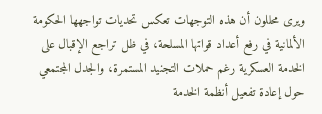ويرى محللون أن هذه التوجهات تعكس تحديات تواجهها الحكومة الألمانية في رفع أعداد قواتها المسلحة، في ظل تراجع الإقبال على الخدمة العسكرية رغم حملات التجنيد المستمرة، والجدل المجتمعي حول إعادة تفعيل أنظمة الخدمة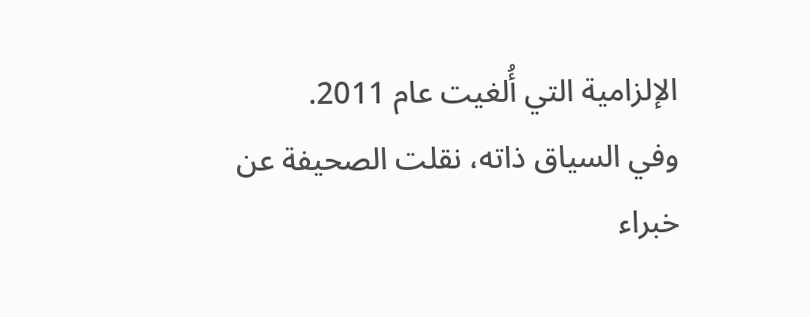الإلزامية التي أُلغيت عام 2011.
وفي السياق ذاته، نقلت الصحيفة عن خبراء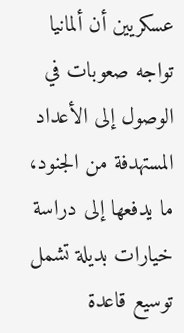عسكريين أن ألمانيا تواجه صعوبات في الوصول إلى الأعداد المستهدفة من الجنود، ما يدفعها إلى دراسة خيارات بديلة تشمل توسيع قاعدة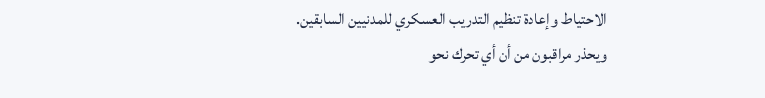الاحتياط وإعادة تنظيم التدريب العسكري للمدنيين السابقين.
ويحذر مراقبون من أن أي تحرك نحو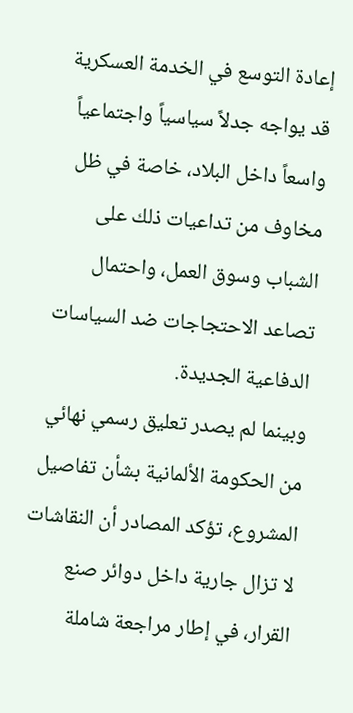إعادة التوسع في الخدمة العسكرية قد يواجه جدلاً سياسياً واجتماعياً واسعاً داخل البلاد، خاصة في ظل مخاوف من تداعيات ذلك على الشباب وسوق العمل، واحتمال تصاعد الاحتجاجات ضد السياسات الدفاعية الجديدة.
وبينما لم يصدر تعليق رسمي نهائي من الحكومة الألمانية بشأن تفاصيل المشروع، تؤكد المصادر أن النقاشات لا تزال جارية داخل دوائر صنع القرار، في إطار مراجعة شاملة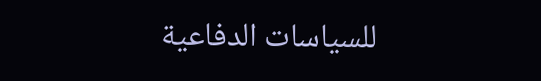للسياسات الدفاعية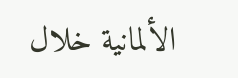الألمانية خلال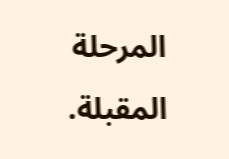المرحلة المقبلة.